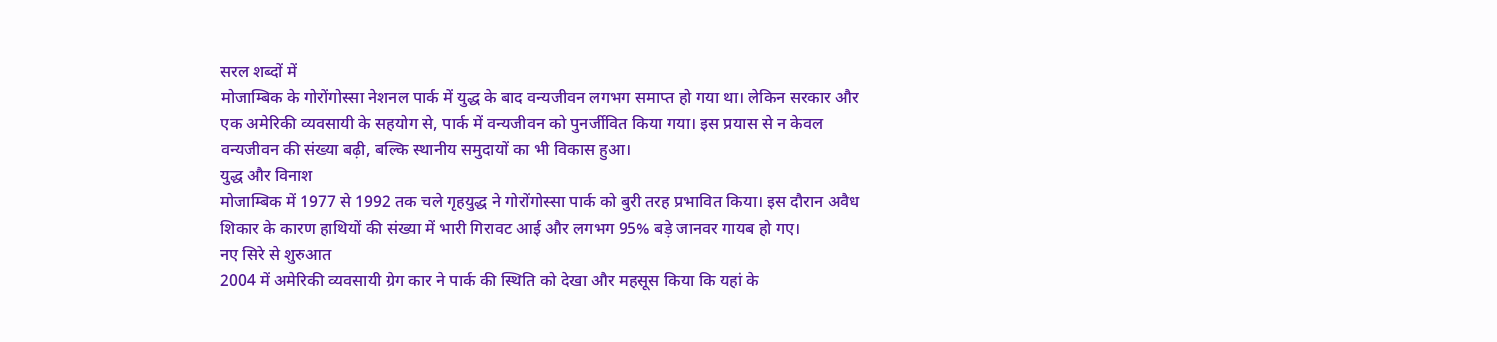सरल शब्दों में
मोजाम्बिक के गोरोंगोस्सा नेशनल पार्क में युद्ध के बाद वन्यजीवन लगभग समाप्त हो गया था। लेकिन सरकार और एक अमेरिकी व्यवसायी के सहयोग से, पार्क में वन्यजीवन को पुनर्जीवित किया गया। इस प्रयास से न केवल वन्यजीवन की संख्या बढ़ी, बल्कि स्थानीय समुदायों का भी विकास हुआ।
युद्ध और विनाश
मोजाम्बिक में 1977 से 1992 तक चले गृहयुद्ध ने गोरोंगोस्सा पार्क को बुरी तरह प्रभावित किया। इस दौरान अवैध शिकार के कारण हाथियों की संख्या में भारी गिरावट आई और लगभग 95% बड़े जानवर गायब हो गए।
नए सिरे से शुरुआत
2004 में अमेरिकी व्यवसायी ग्रेग कार ने पार्क की स्थिति को देखा और महसूस किया कि यहां के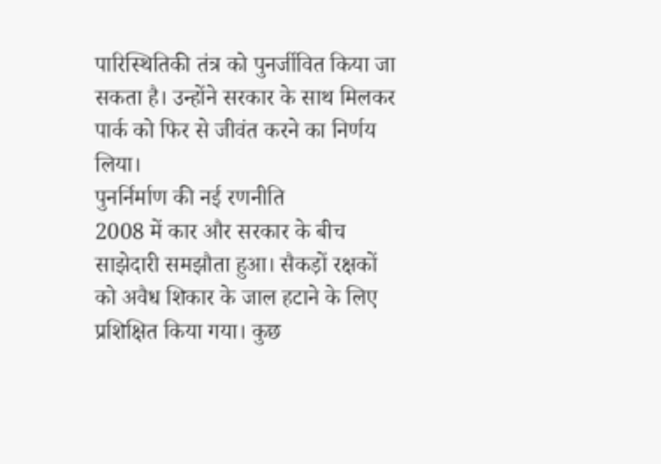पारिस्थितिकी तंत्र को पुनर्जीवित किया जा सकता है। उन्होंने सरकार के साथ मिलकर पार्क को फिर से जीवंत करने का निर्णय लिया।
पुनर्निर्माण की नई रणनीति
2008 में कार और सरकार के बीच साझेदारी समझौता हुआ। सैकड़ों रक्षकों को अवैध शिकार के जाल हटाने के लिए प्रशिक्षित किया गया। कुछ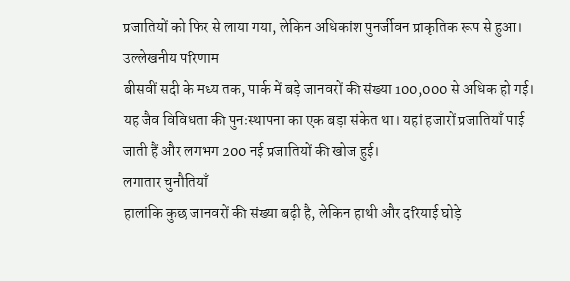प्रजातियों को फिर से लाया गया, लेकिन अधिकांश पुनर्जीवन प्राकृतिक रूप से हुआ।
उल्लेखनीय परिणाम
बीसवीं सदी के मध्य तक, पार्क में बड़े जानवरों की संख्या 100,000 से अधिक हो गई। यह जैव विविधता की पुनःस्थापना का एक बड़ा संकेत था। यहां हजारों प्रजातियाँ पाई जाती हैं और लगभग 200 नई प्रजातियों की खोज हुई।
लगातार चुनौतियाँ
हालांकि कुछ जानवरों की संख्या बढ़ी है, लेकिन हाथी और दरियाई घोड़े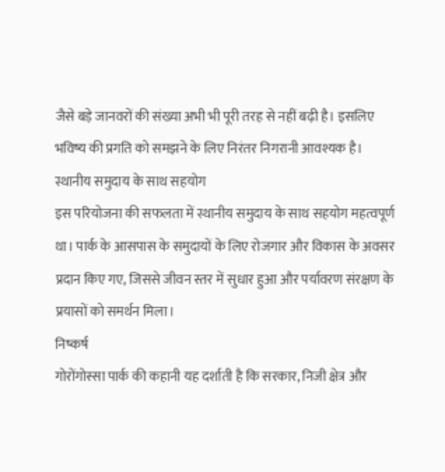जैसे बड़े जानवरों की संख्या अभी भी पूरी तरह से नहीं बढ़ी है। इसलिए भविष्य की प्रगति को समझने के लिए निरंतर निगरानी आवश्यक है।
स्थानीय समुदाय के साथ सहयोग
इस परियोजना की सफलता में स्थानीय समुदाय के साथ सहयोग महत्वपूर्ण था। पार्क के आसपास के समुदायों के लिए रोजगार और विकास के अवसर प्रदान किए गए, जिससे जीवन स्तर में सुधार हुआ और पर्यावरण संरक्षण के प्रयासों को समर्थन मिला।
निष्कर्ष
गोरोंगोस्सा पार्क की कहानी यह दर्शाती है कि सरकार, निजी क्षेत्र और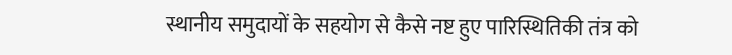स्थानीय समुदायों के सहयोग से कैसे नष्ट हुए पारिस्थितिकी तंत्र को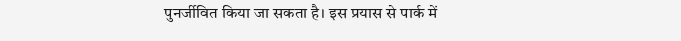पुनर्जीवित किया जा सकता है। इस प्रयास से पार्क में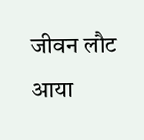जीवन लौट आया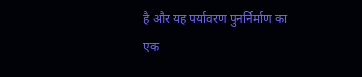है और यह पर्यावरण पुनर्निर्माण का एक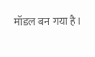मॉडल बन गया है।